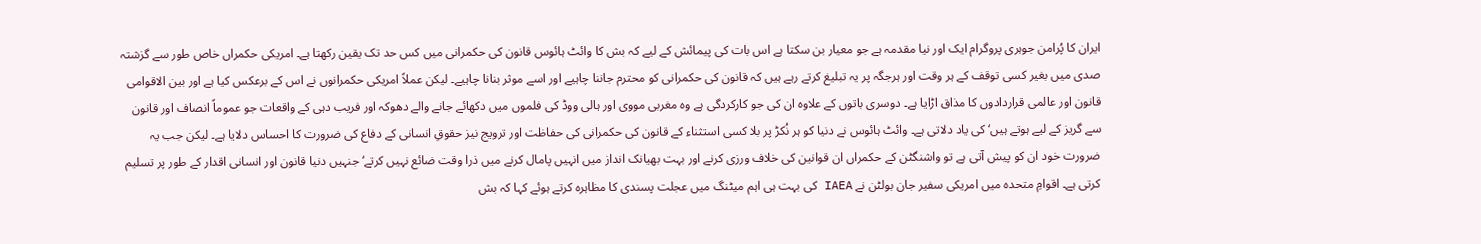ایران کا پُرامن جوہری پروگرام ایک اور نیا مقدمہ ہے جو معیار بن سکتا ہے اس بات کی پیمائش کے لیے کہ بش کا وائٹ ہائوس قانون کی حکمرانی میں کس حد تک یقین رکھتا ہے۔ امریکی حکمراں خاص طور سے گزشتہ صدی میں بغیر کسی توقف کے ہر وقت اور ہرجگہ پر یہ تبلیغ کرتے رہے ہیں کہ قانون کی حکمرانی کو محترم جاننا چاہیے اور اسے موثر بنانا چاہیے۔ لیکن عملاً امریکی حکمرانوں نے اس کے برعکس کیا ہے اور بین الاقوامی قانون اور عالمی قراردادوں کا مذاق اڑایا ہے۔ دوسری باتوں کے علاوہ ان کی جو کارکردگی ہے وہ مغربی مووی اور ہالی ووڈ کی فلموں میں دکھائے جانے والے دھوکہ اور فریب دہی کے واقعات جو عموماً انصاف اور قانون سے گریز کے لیے ہوتے ہیں‘ کی یاد دلاتی ہے۔ وائٹ ہائوس نے دنیا کو ہر نُکڑ پر بلا کسی استثناء کے قانون کی حکمرانی کی حفاظت اور ترویج نیز حقوقِ انسانی کے دفاع کی ضرورت کا احساس دلایا ہے۔ لیکن جب یہ ضرورت خود ان کو پیش آتی ہے تو واشنگٹن کے حکمراں ان قوانین کی خلاف ورزی کرنے اور بہت بھیانک انداز میں انہیں پامال کرنے میں ذرا وقت ضائع نہیں کرتے‘ جنہیں دنیا قانون اور انسانی اقدار کے طور پر تسلیم کرتی ہے۔ اقوامِ متحدہ میں امریکی سفیر جان بولٹن نے IAEA کی بہت ہی اہم میٹنگ میں عجلت پسندی کا مظاہرہ کرتے ہوئے کہا کہ بش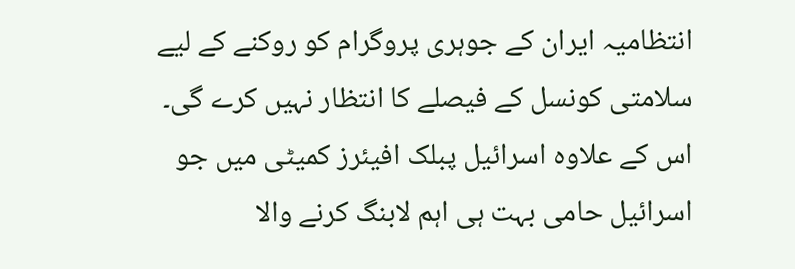انتظامیہ ایران کے جوہری پروگرام کو روکنے کے لیے سلامتی کونسل کے فیصلے کا انتظار نہیں کرے گی۔ اس کے علاوہ اسرائیل پبلک افیئرز کمیٹی میں جو اسرائیل حامی بہت ہی اہم لابنگ کرنے والا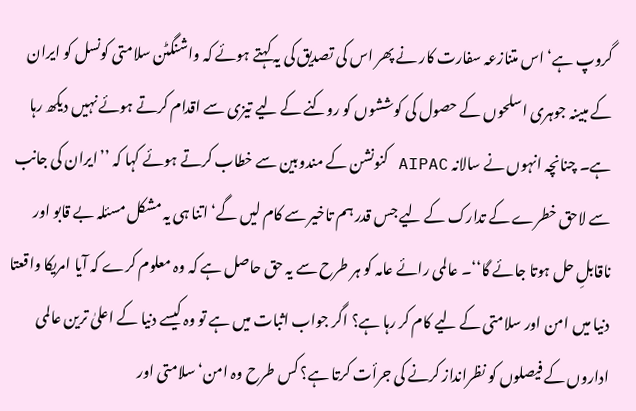گروپ ہے‘ اس متنازعہ سفارت کار نے پھر اس کی تصدیق کی یہ کہتے ہوئے کہ واشنگٹن سلامتی کونسل کو ایران کے مبینہ جوہری اسلحوں کے حصول کی کوششوں کو روکنے کے لیے تیزی سے اقدام کرتے ہوئے نہیں دیکھ رہا ہے۔ چنانچہ انہوں نے سالانہ AIPAC کنونشن کے مندوبین سے خطاب کرتے ہوئے کہا کہ ’’ایران کی جانب سے لاحق خطرے کے تدارک کے لیے جس قدر ہم تاخیر سے کام لیں گے‘ اتنا ہی یہ مشکل مسئلہ بے قابو اور ناقابلِ حل ہوتا جائے گا‘‘۔ عالمی رائے عامہ کو ہر طرح سے یہ حق حاصل ہے کہ وہ معلوم کرے کہ آیا امریکا واقعتا دنیا میں امن اور سلامتی کے لیے کام کر رہا ہے؟ اگر جواب اثبات میں ہے تو وہ کیسے دنیا کے اعلیٰ ترین عالمی اداروں کے فیصلوں کو نظرانداز کرنے کی جرأت کرتا ہے؟ کس طرح وہ امن‘ سلامتی اور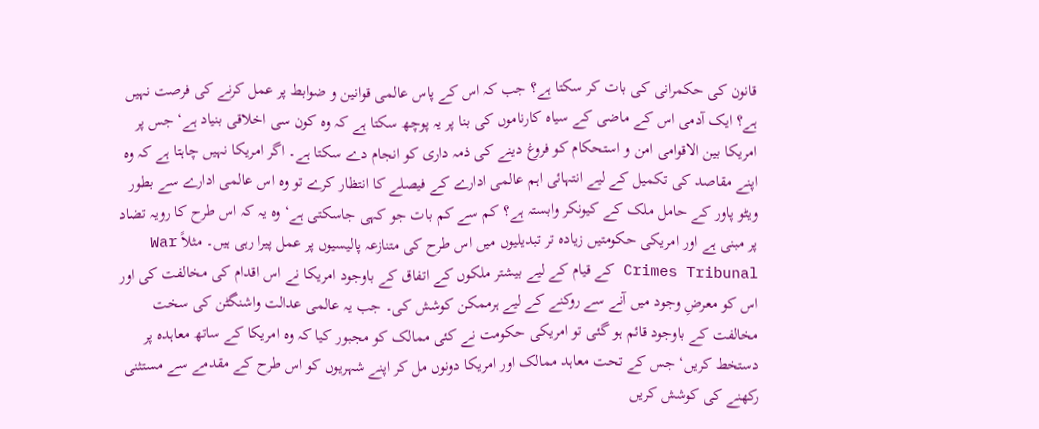قانون کی حکمرانی کی بات کر سکتا ہے؟ جب کہ اس کے پاس عالمی قوانین و ضوابط پر عمل کرنے کی فرصت نہیں ہے؟ ایک آدمی اس کے ماضی کے سیاہ کارناموں کی بنا پر یہ پوچھ سکتا ہے کہ وہ کون سی اخلاقی بنیاد ہے‘ جس پر امریکا بین الاقوامی امن و استحکام کو فروغ دینے کی ذمہ داری کو انجام دے سکتا ہے۔ اگر امریکا نہیں چاہتا ہے کہ وہ اپنے مقاصد کی تکمیل کے لیے انتہائی اہم عالمی ادارے کے فیصلے کا انتظار کرے تو وہ اس عالمی ادارے سے بطور ویٹو پاور کے حامل ملک کے کیونکر وابستہ ہے؟ کم سے کم بات جو کہی جاسکتی ہے‘ وہ یہ کہ اس طرح کا رویہ تضاد پر مبنی ہے اور امریکی حکومتیں زیادہ تر تبدیلیوں میں اس طرح کی متنازعہ پالیسیوں پر عمل پیرا رہی ہیں۔ مثلاً War Crimes Tribunal کے قیام کے لیے بیشتر ملکوں کے اتفاق کے باوجود امریکا نے اس اقدام کی مخالفت کی اور اس کو معرضِ وجود میں آنے سے روکنے کے لیے ہرممکن کوشش کی۔ جب یہ عالمی عدالت واشنگٹن کی سخت مخالفت کے باوجود قائم ہو گئی تو امریکی حکومت نے کئی ممالک کو مجبور کیا کہ وہ امریکا کے ساتھ معاہدہ پر دستخط کریں‘ جس کے تحت معاہد ممالک اور امریکا دونوں مل کر اپنے شہریوں کو اس طرح کے مقدمے سے مستثنی رکھنے کی کوشش کریں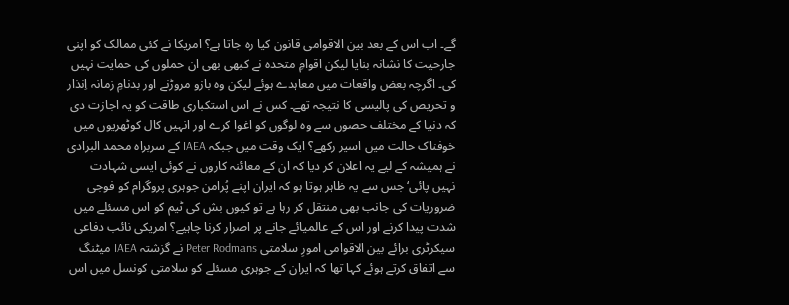گے۔ اب اس کے بعد بین الاقوامی قانون کیا رہ جاتا ہے؟ امریکا نے کئی ممالک کو اپنی جارحیت کا نشانہ بنایا لیکن اقوامِ متحدہ نے کبھی بھی ان حملوں کی حمایت نہیں کی۔ اگرچہ بعض واقعات میں معاہدے ہوئے لیکن وہ بازو مروڑنے اور بدنامِ زمانہ اِنذار و تحریص کی پالیسی کا نتیجہ تھے۔ کس نے اس استکباری طاقت کو یہ اجازت دی کہ دنیا کے مختلف حصوں سے وہ لوگوں کو اغوا کرے اور انہیں کال کوٹھریوں میں خوفناک حالت میں اسیر رکھے؟ ایک وقت میں جبکہ IAEA کے سربراہ محمد البرادی نے ہمیشہ کے لیے یہ اعلان کر دیا کہ ان کے معائنہ کاروں نے کوئی ایسی شہادت نہیں پائی‘ جس سے یہ ظاہر ہوتا ہو کہ ایران اپنے پُرامن جوہری پروگرام کو فوجی ضروریات کی جانب بھی منتقل کر رہا ہے تو کیوں بش کی ٹیم کو اس مسئلے میں شدت پیدا کرنے اور اس کے عالمیائے جانے پر اصرار کرنا چاہیے؟ امریکی نائب دفاعی سیکرٹری برائے بین الاقوامی امورِ سلامتی Peter Rodmans نے گزشتہ IAEA میٹنگ سے اتفاق کرتے ہوئے کہا تھا کہ ایران کے جوہری مسئلے کو سلامتی کونسل میں اس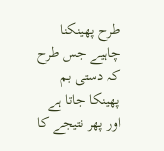طرح پھینکنا چاہیے جس طرح کہ دستی بم پھینکا جاتا ہے اور پھر نتیجے کا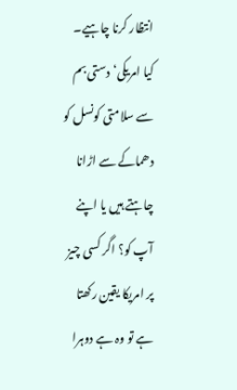انتظار کرنا چاہیے۔ کیا امریکی‘ دستی بم سے سلامتی کونسل کو دھماکے سے اڑانا چاہتے ہیں یا اپنے آپ کو؟ اگر کسی چیز پر امریکا یقین رکھتا ہے تو وہ ہے دوہرا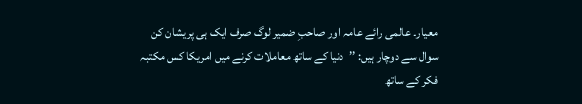معیار۔ عالمی رائے عامہ اور صاحبِ ضمیر لوگ صرف ایک ہی پریشان کن سوال سے دوچار ہیں: ’’دنیا کے ساتھ معاملات کرنے میں امریکا کس مکتبہ فکر کے ساتھ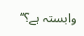وابستہ ہے؟‘‘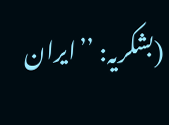(بشکریہ: ’’ایران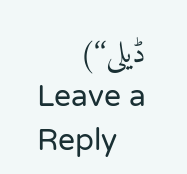ڈیلی‘‘)
Leave a Reply